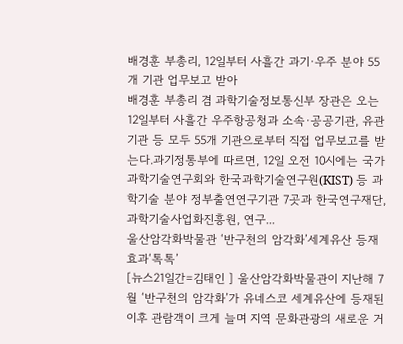배경훈 부총리, 12일부터 사흘간 과기·우주 분야 55개 기관 업무보고 받아
배경훈 부총리 겸 과학기술정보통신부 장관은 오는 12일부터 사흘간 우주항공청과 소속·공공기관, 유관기관 등 모두 55개 기관으로부터 직접 업무보고를 받는다.과기정통부에 따르면, 12일 오전 10시에는 국가과학기술연구회와 한국과학기술연구원(KIST) 등 과학기술 분야 정부출연연구기관 7곳과 한국연구재단, 과학기술사업화진흥원, 연구...
울산암각화박물관 ‘반구천의 암각화’세계유산 등재 효과‘톡톡’
[뉴스21일간=김태인 ] 울산암각화박물관이 지난해 7월 ‘반구천의 암각화’가 유네스코 세계유산에 등재된 이후 관람객이 크게 늘며 지역 문화관광의 새로운 거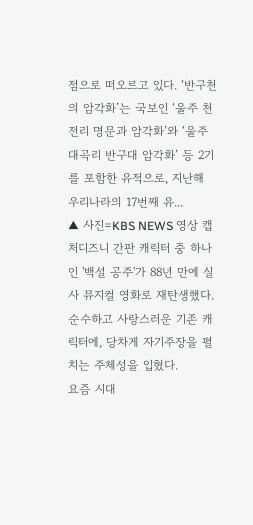점으로 떠오르고 있다. ‘반구천의 암각화’는 국보인 ‘울주 천전리 명문과 암각화’와 ‘울주 대곡리 반구대 암각화’ 등 2기를 포함한 유적으로, 지난해 우리나라의 17번째 유...
▲ 사진=KBS NEWS 영상 캡처디즈니 간판 캐릭터 중 하나인 '백설 공주'가 88년 만에 실사 뮤지컬 영화로 재탄생했다.
순수하고 사랑스러운 기존 캐릭터에, 당차게 자기주장을 펼치는 주체성을 입혔다.
요즘 시대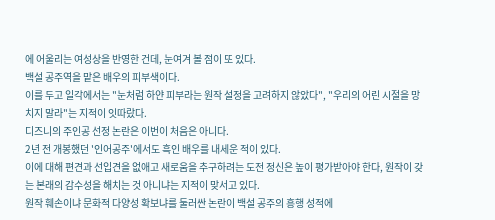에 어울리는 여성상을 반영한 건데, 눈여겨 볼 점이 또 있다.
백설 공주역을 맡은 배우의 피부색이다.
이를 두고 일각에서는 "눈처럼 하얀 피부라는 원작 설정을 고려하지 않았다", "우리의 어린 시절을 망치지 말라"는 지적이 잇따랐다.
디즈니의 주인공 선정 논란은 이번이 처음은 아니다.
2년 전 개봉했던 '인어공주'에서도 흑인 배우를 내세운 적이 있다.
이에 대해 편견과 선입견을 없애고 새로움을 추구하려는 도전 정신은 높이 평가받아야 한다, 원작이 갖는 본래의 감수성을 해치는 것 아니냐는 지적이 맞서고 있다.
원작 훼손이냐 문화적 다양성 확보냐를 둘러싼 논란이 백설 공주의 흥행 성적에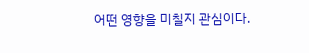어떤 영향을 미칠지 관심이다.